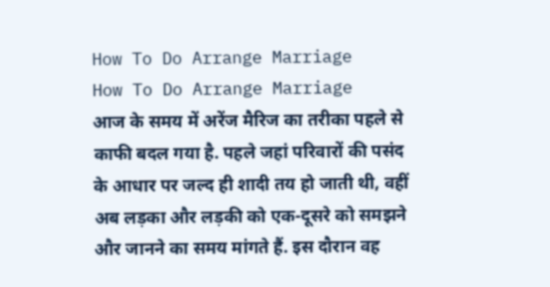How To Do Arrange Marriage
How To Do Arrange Marriage
आज के समय में अरेंज मैरिज का तरीका पहले से काफी बदल गया है. पहले जहां परिवारों की पसंद के आधार पर जल्द ही शादी तय हो जाती थी, वहीं अब लड़का और लड़की को एक-दूसरे को समझने और जानने का समय मांगते हैं. इस दौरान वह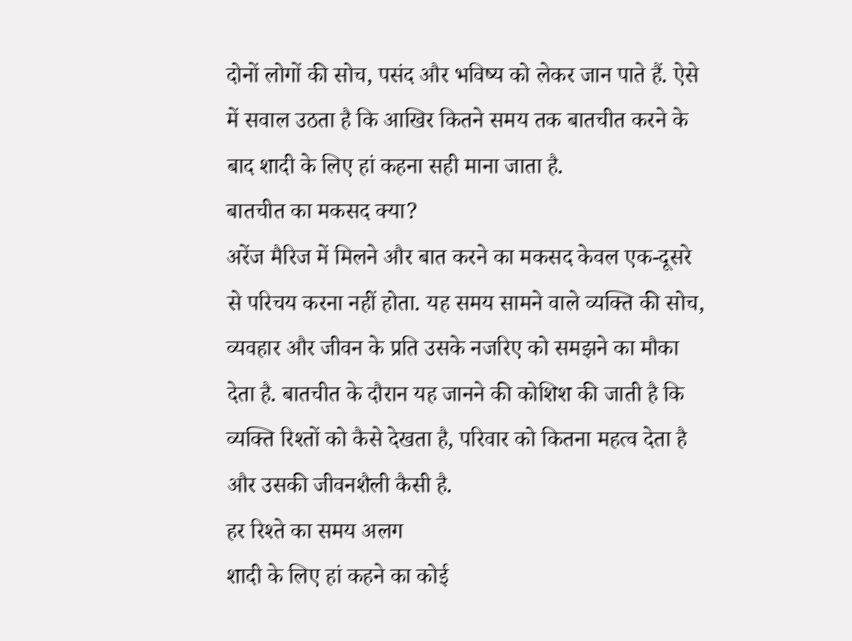दोनों लोगों की सोच, पसंद और भविष्य को लेकर जान पाते हैं. ऐसे में सवाल उठता है कि आखिर कितने समय तक बातचीत करने के बाद शादी के लिए हां कहना सही माना जाता है.
बातचीत का मकसद क्या?
अरेंज मैरिज में मिलने और बात करने का मकसद केवल एक-दूसरे से परिचय करना नहीं होता. यह समय सामने वाले व्यक्ति की सोच, व्यवहार और जीवन के प्रति उसके नजरिए को समझने का मौका देता है. बातचीत के दौरान यह जानने की कोशिश की जाती है कि व्यक्ति रिश्तों को कैसे देखता है, परिवार को कितना महत्व देता है और उसकी जीवनशैली कैसी है.
हर रिश्ते का समय अलग
शादी के लिए हां कहने का कोई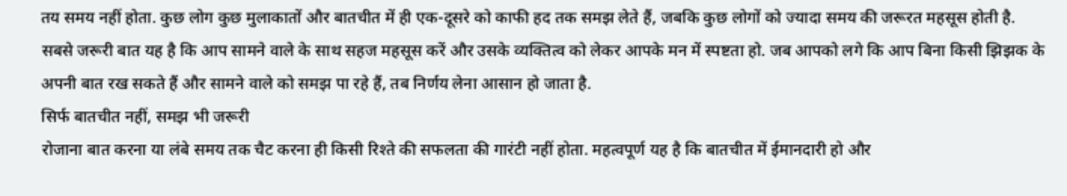तय समय नहीं होता. कुछ लोग कुछ मुलाकातों और बातचीत में ही एक-दूसरे को काफी हद तक समझ लेते हैं, जबकि कुछ लोगों को ज्यादा समय की जरूरत महसूस होती है. सबसे जरूरी बात यह है कि आप सामने वाले के साथ सहज महसूस करें और उसके व्यक्तित्व को लेकर आपके मन में स्पष्टता हो. जब आपको लगे कि आप बिना किसी झिझक के अपनी बात रख सकते हैं और सामने वाले को समझ पा रहे हैं, तब निर्णय लेना आसान हो जाता है.
सिर्फ बातचीत नहीं, समझ भी जरूरी
रोजाना बात करना या लंबे समय तक चैट करना ही किसी रिश्ते की सफलता की गारंटी नहीं होता. महत्वपूर्ण यह है कि बातचीत में ईमानदारी हो और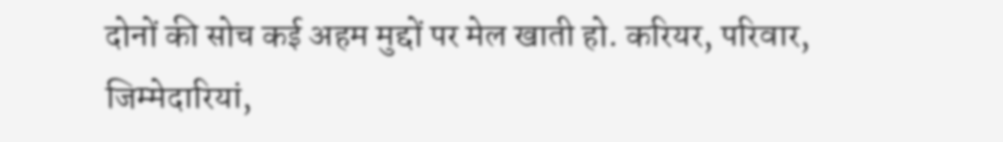दोनों की सोच कई अहम मुद्दों पर मेल खाती हो. करियर, परिवार, जिम्मेदारियां,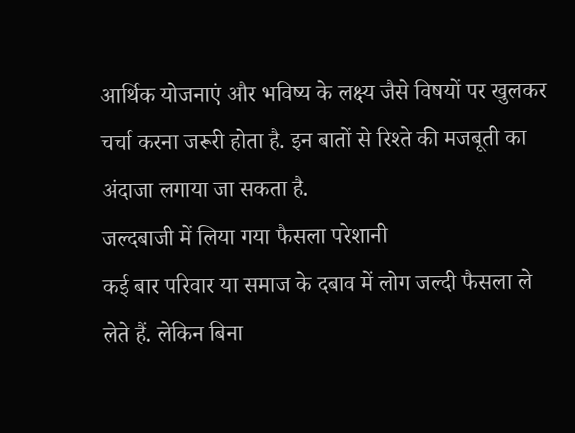आर्थिक योजनाएं और भविष्य के लक्ष्य जैसे विषयों पर खुलकर चर्चा करना जरूरी होता है. इन बातों से रिश्ते की मजबूती का अंदाजा लगाया जा सकता है.
जल्दबाजी में लिया गया फैसला परेशानी
कई बार परिवार या समाज के दबाव में लोग जल्दी फैसला ले लेते हैं. लेकिन बिना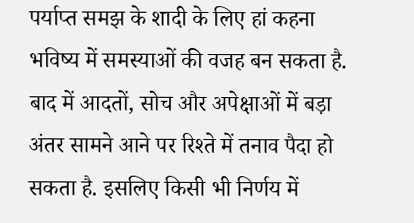पर्याप्त समझ के शादी के लिए हां कहना भविष्य में समस्याओं की वजह बन सकता है. बाद में आदतों, सोच और अपेक्षाओं में बड़ा अंतर सामने आने पर रिश्ते में तनाव पैदा हो सकता है. इसलिए किसी भी निर्णय में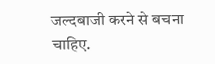जल्दबाजी करने से बचना चाहिए.